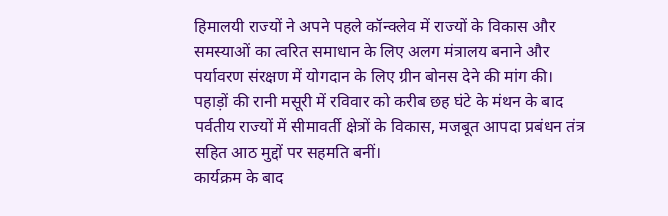हिमालयी राज्यों ने अपने पहले कॉन्क्लेव में राज्यों के विकास और समस्याओं का त्वरित समाधान के लिए अलग मंत्रालय बनाने और पर्यावरण संरक्षण में योगदान के लिए ग्रीन बोनस देने की मांग की। पहाड़ों की रानी मसूरी में रविवार को करीब छह घंटे के मंथन के बाद पर्वतीय राज्यों में सीमावर्ती क्षेत्रों के विकास, मजबूत आपदा प्रबंधन तंत्र सहित आठ मुद्दों पर सहमति बनीं।
कार्यक्रम के बाद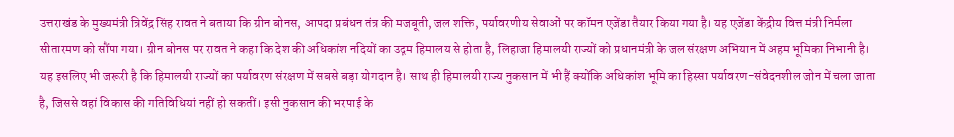उत्तराखंड के मुख्यमंत्री त्रिवेंद्र सिंह रावत ने बताया कि ग्रीन बोनस, आपदा प्रबंधन तंत्र की मजबूती, जल शक्ति, पर्यावरणीय सेवाओं पर कॉमन एजेंडा तैयार किया गया है। यह एजेंडा केंद्रीय वित्त मंत्री निर्मला सीतारमण को सौंपा गया। ग्रीन बोनस पर रावत ने कहा कि देश की अधिकांश नदियों का उद्गम हिमालय से होता है, लिहाजा हिमालयी राज्यों को प्रधानमंत्री के जल संरक्षण अभियान में अहम भूमिका निभानी है।
यह इसलिए भी जरूरी है कि हिमालयी राज्यों का पर्यावरण संरक्षण में सबसे बड़ा योगदान है। साथ ही हिमालयी राज्य नुकसान में भी हैं क्योंकि अधिकांश भूमि का हिस्सा पर्यावरण-संवेदनशील जोन में चला जाता है, जिससे वहां विकास की गतिविधियां नहीं हो सकतीं। इसी नुकसान की भरपाई के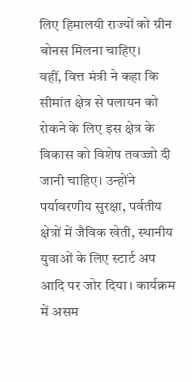लिए हिमालयी राज्यों को ग्रीन बोनस मिलना चाहिए।
वहीं, वित्त मंत्री ने कहा कि सीमांत क्षेत्र से पलायन को रोकने के लिए इस क्षेत्र के विकास को विशेष तवज्जो दी जानी चाहिए। उन्होंने पर्यावरणीय सुरक्षा, पर्वतीय क्षेत्रों में जैविक खेती, स्थानीय युवाओं के लिए स्टार्ट अप आदि पर जोर दिया। कार्यक्रम में असम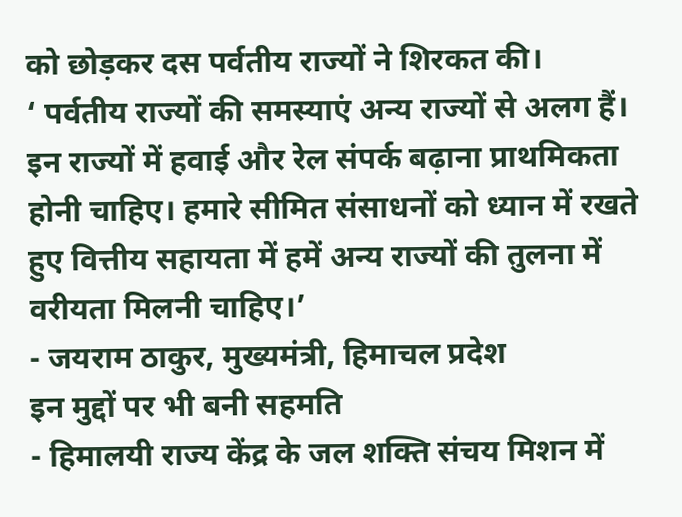को छोड़कर दस पर्वतीय राज्यों ने शिरकत की।
‘ पर्वतीय राज्यों की समस्याएं अन्य राज्यों से अलग हैं। इन राज्यों में हवाई और रेल संपर्क बढ़ाना प्राथमिकता होनी चाहिए। हमारे सीमित संसाधनों को ध्यान में रखते हुए वित्तीय सहायता में हमें अन्य राज्यों की तुलना में वरीयता मिलनी चाहिए।’
- जयराम ठाकुर, मुख्यमंत्री, हिमाचल प्रदेश
इन मुद्दों पर भी बनी सहमति
- हिमालयी राज्य केंद्र के जल शक्ति संचय मिशन में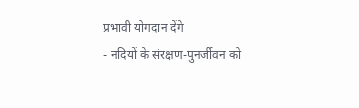प्रभावी योगदान देंगे
- नदियों के संरक्षण-पुनर्जीवन को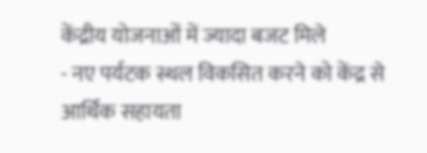केंद्रीय योजनाओं में ज्यादा बजट मिले
- नए पर्यटक स्थल विकसित करने को केंद्र से आर्थिक सहायता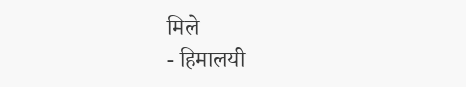मिले
- हिमालयी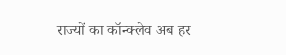राज्यों का कॉन्क्लेव अब हर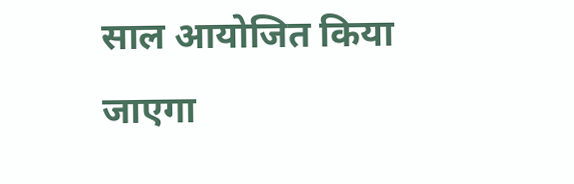साल आयोजित किया जाएगा